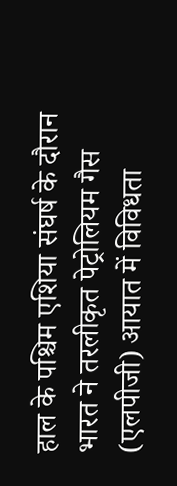हाल के पश्चिम एशिया संघर्ष के दौरान भारत ने तरलीकृत पेट्रोलियम गैस (एलपीजी) आयात में विविधता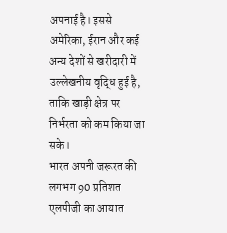अपनाई है। इससे अमेरिका, ईरान और कई अन्य देशों से खरीदारी में उल्लेखनीय वृद्धि हुई है, ताकि खाड़ी क्षेत्र पर निर्भरता को कम किया जा सके।
भारत अपनी जरूरत की लगभग 90 प्रतिशत एलपीजी का आयात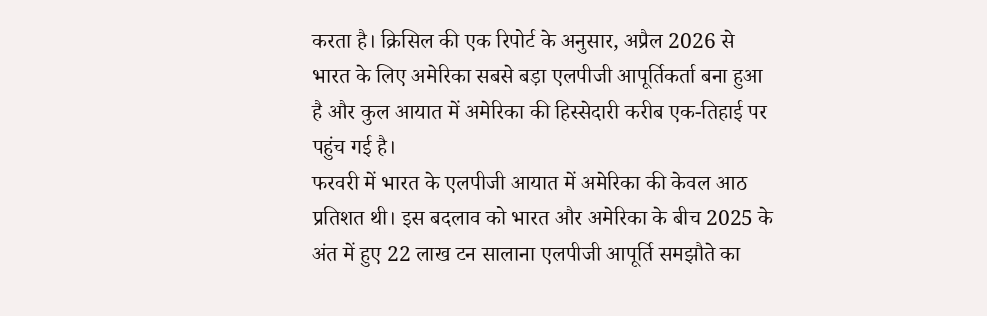करता है। क्रिसिल की एक रिपोर्ट के अनुसार, अप्रैल 2026 से भारत के लिए अमेरिका सबसे बड़ा एलपीजी आपूर्तिकर्ता बना हुआ है और कुल आयात में अमेरिका की हिस्सेदारी करीब एक-तिहाई पर पहुंच गई है।
फरवरी में भारत के एलपीजी आयात में अमेरिका की केवल आठ प्रतिशत थी। इस बदलाव को भारत और अमेरिका के बीच 2025 के अंत में हुए 22 लाख टन सालाना एलपीजी आपूर्ति समझौते का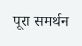पूरा समर्थन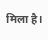मिला है।